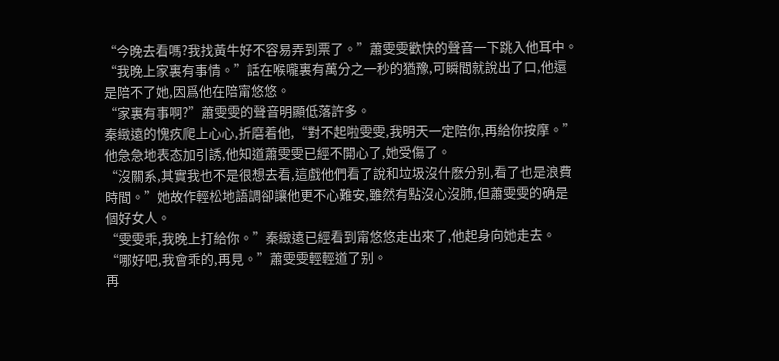“今晚去看嗎?我找黃牛好不容易弄到票了。”蕭雯雯歡快的聲音一下跳入他耳中。
“我晚上家裏有事情。”話在喉嚨裏有萬分之一秒的猶豫,可瞬間就說出了口,他還是陪不了她,因爲他在陪甯悠悠。
“家裏有事啊?”蕭雯雯的聲音明顯低落許多。
秦緻遠的愧疚爬上心心,折磨着他,“對不起啦雯雯,我明天一定陪你,再給你按摩。”他急急地表态加引誘,他知道蕭雯雯已經不開心了,她受傷了。
“沒關系,其實我也不是很想去看,這戲他們看了說和垃圾沒什麽分别,看了也是浪費時間。”她故作輕松地語調卻讓他更不心難安,雖然有點沒心沒肺,但蕭雯雯的确是個好女人。
“雯雯乖,我晚上打給你。”秦緻遠已經看到甯悠悠走出來了,他起身向她走去。
“哪好吧,我會乖的,再見。”蕭雯雯輕輕道了别。
再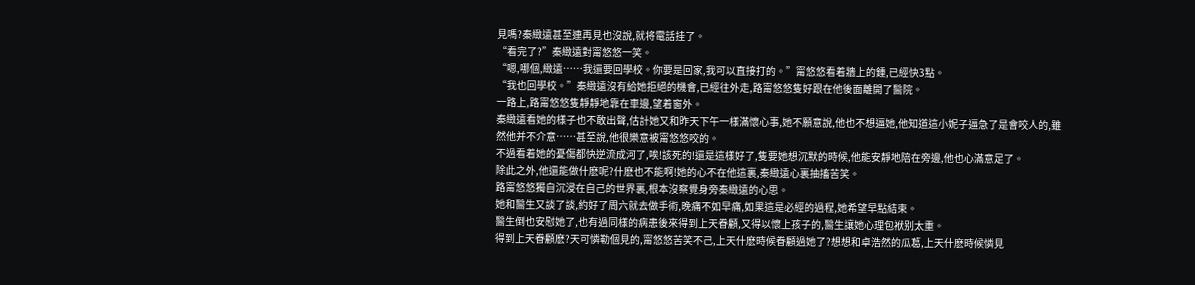見嗎?秦緻遠甚至連再見也沒說,就将電話挂了。
“看完了?”秦緻遠對甯悠悠一笑。
“嗯,哪個,緻遠……我還要回學校。你要是回家,我可以直接打的。”甯悠悠看着牆上的鍾,已經快3點。
“我也回學校。”秦緻遠沒有給她拒絕的機會,已經往外走,路甯悠悠隻好跟在他後面離開了醫院。
一路上,路甯悠悠隻靜靜地靠在車邊,望着窗外。
秦緻遠看她的樣子也不敢出聲,估計她又和昨天下午一樣滿懷心事,她不願意說,他也不想逼她,他知道這小妮子逼急了是會咬人的,雖然他并不介意……甚至說,他很樂意被甯悠悠咬的。
不過看着她的憂傷都快逆流成河了,唉!該死的!還是這樣好了,隻要她想沉默的時候,他能安靜地陪在旁邊,他也心滿意足了。
除此之外,他還能做什麽呢?什麽也不能啊!她的心不在他這裏,秦緻遠心裏抽搐苦笑。
路甯悠悠獨自沉浸在自己的世界裏,根本沒察覺身旁秦緻遠的心思。
她和醫生又談了談,約好了周六就去做手術,晚痛不如早痛,如果這是必經的過程,她希望早點結束。
醫生倒也安慰她了,也有過同樣的病患後來得到上天眷顧,又得以懷上孩子的,醫生讓她心理包袱别太重。
得到上天眷顧麽?天可憐勒個見的,甯悠悠苦笑不己,上天什麽時候眷顧過她了?想想和卓浩然的瓜葛,上天什麽時候憐見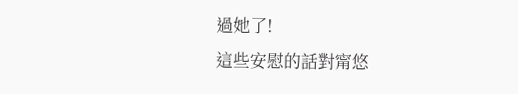過她了!
這些安慰的話對甯悠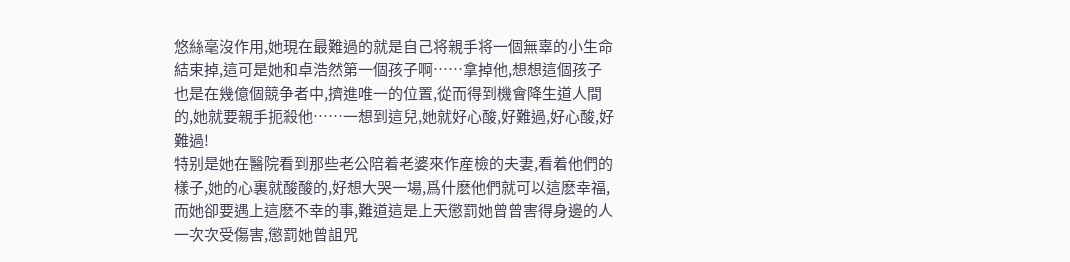悠絲毫沒作用,她現在最難過的就是自己将親手将一個無辜的小生命結束掉,這可是她和卓浩然第一個孩子啊……拿掉他,想想這個孩子也是在幾億個競争者中,擠進唯一的位置,從而得到機會降生道人間的,她就要親手扼殺他……一想到這兒,她就好心酸,好難過,好心酸,好難過!
特别是她在醫院看到那些老公陪着老婆來作産檢的夫妻,看着他們的樣子,她的心裏就酸酸的,好想大哭一場,爲什麽他們就可以這麽幸福,而她卻要遇上這麽不幸的事,難道這是上天懲罰她曾曾害得身邊的人一次次受傷害,懲罰她曾詛咒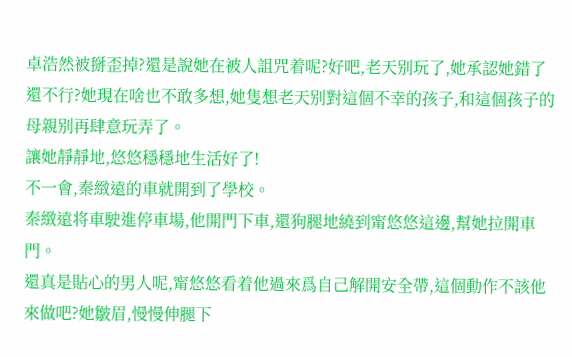卓浩然被掰歪掉?還是說她在被人詛咒着呢?好吧,老天别玩了,她承認她錯了還不行?她現在啥也不敢多想,她隻想老天别對這個不幸的孩子,和這個孩子的母親别再肆意玩弄了。
讓她靜靜地,悠悠穩穩地生活好了!
不一會,秦緻遠的車就開到了學校。
秦緻遠将車駛進停車場,他開門下車,還狗腿地繞到甯悠悠這邊,幫她拉開車門。
還真是貼心的男人呢,甯悠悠看着他過來爲自己解開安全帶,這個動作不該他來做吧?她皺眉,慢慢伸腿下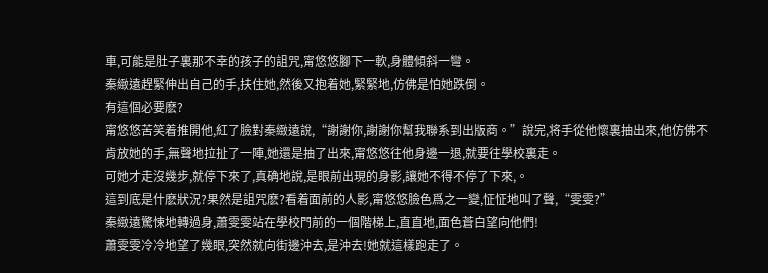車,可能是肚子裏那不幸的孩子的詛咒,甯悠悠腳下一軟,身體傾斜一彎。
秦緻遠趕緊伸出自己的手,扶住她,然後又抱着她,緊緊地,仿佛是怕她跌倒。
有這個必要麽?
甯悠悠苦笑着推開他,紅了臉對秦緻遠說,“謝謝你,謝謝你幫我聯系到出版商。”說完,将手從他懷裏抽出來,他仿佛不肯放她的手,無聲地拉扯了一陣,她還是抽了出來,甯悠悠往他身邊一退,就要往學校裏走。
可她才走沒幾步,就停下來了,真确地說,是眼前出現的身影,讓她不得不停了下來,。
這到底是什麽狀況?果然是詛咒麽?看着面前的人影,甯悠悠臉色爲之一變,怔怔地叫了聲,“雯雯?”
秦緻遠驚悚地轉過身,蕭雯雯站在學校門前的一個階梯上,直直地,面色蒼白望向他們!
蕭雯雯冷冷地望了幾眼,突然就向街邊沖去,是沖去!她就這樣跑走了。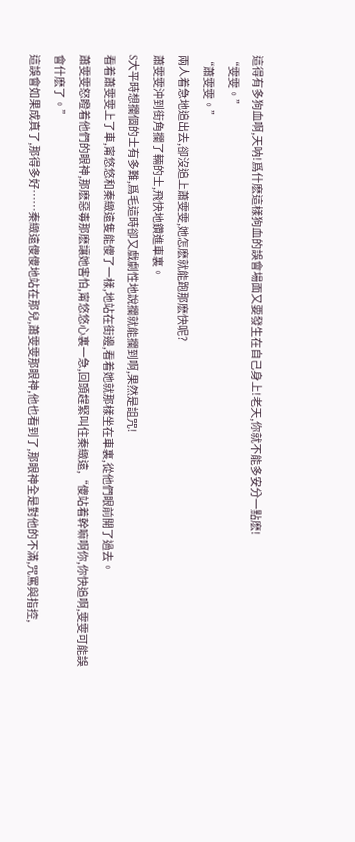這得有多狗血啊,天呐!爲什麽這樣狗血的誤會場面又要發生在自己身上!老天,你就不能多安分一點麽!
“雯雯。”
“蕭雯雯。”
兩人着急地追出去,卻沒追上蕭雯雯,她怎麽就能跑那麽快呢?
蕭雯雯沖到街角攔了輛的士,飛快地鑽進車裏。
S大平時想攔個的士有多難,爲毛這時卻又戲劇性地說攔就能攔到啊,果然是詛咒!
看着蕭雯雯上了車,甯悠悠和秦緻遠隻能傻了一樣,地站在街邊,看着她就那樣坐在車裏,從他們眼前開了過去。
蕭雯雯怒瞪着他們的眼神,那麽惡毒那麽讓她害怕,甯悠悠心裏一急,回頭趕緊叫住秦緻遠,“傻站着幹嘛啊你,你快追啊,雯雯可能誤會什麽了。”
這誤會如果成真了,那得多好……秦緻遠傻傻地站在那兒,蕭雯雯那眼神,他也看到了,那眼神全是對他的不滿,咒罵與指控,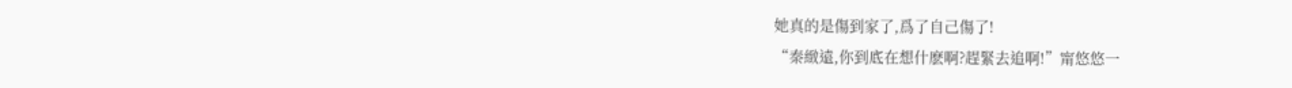她真的是傷到家了,爲了自己傷了!
“秦緻遠,你到底在想什麽啊?趕緊去追啊!”甯悠悠一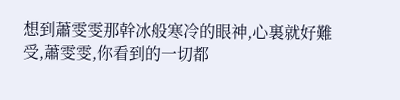想到蕭雯雯那幹冰般寒冷的眼神,心裏就好難受,蕭雯雯,你看到的一切都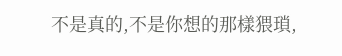不是真的,不是你想的那樣猥瑣,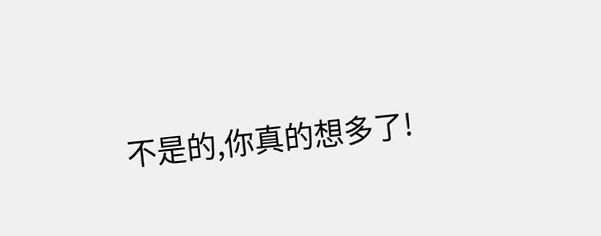不是的,你真的想多了!